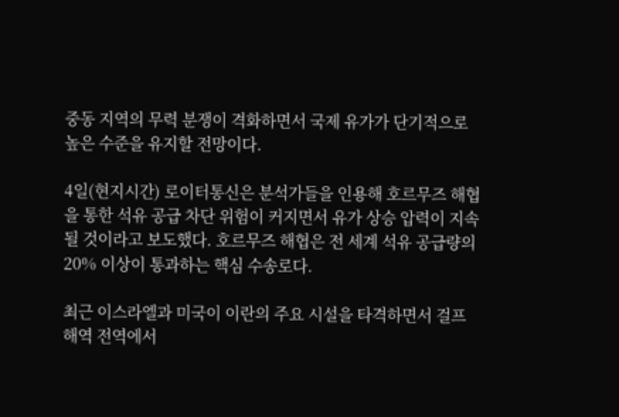중동 지역의 무력 분쟁이 격화하면서 국제 유가가 단기적으로 높은 수준을 유지할 전망이다.

4일(현지시간) 로이터통신은 분석가들을 인용해 호르무즈 해협을 통한 석유 공급 차단 위험이 커지면서 유가 상승 압력이 지속될 것이라고 보도했다. 호르무즈 해협은 전 세계 석유 공급량의 20% 이상이 통과하는 핵심 수송로다.

최근 이스라엘과 미국이 이란의 주요 시설을 타격하면서 걸프 해역 전역에서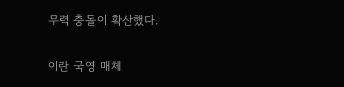무력 충돌이 확산했다.

이란 국영 매체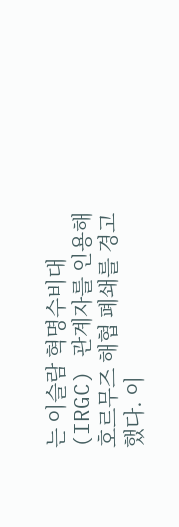는 이슬람 혁명수비대(IRGC) 관계자를 인용해 호르무즈 해협 폐쇄를 경고했다. 이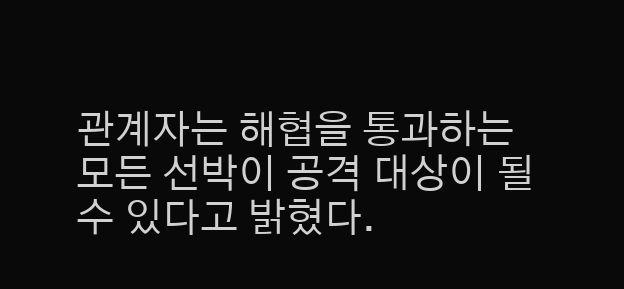관계자는 해협을 통과하는 모든 선박이 공격 대상이 될 수 있다고 밝혔다.